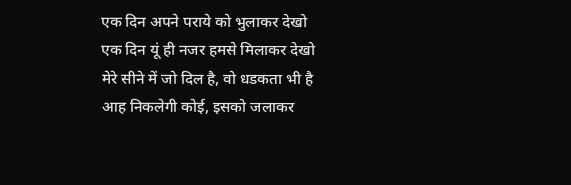एक दिन अपने पराये को भुलाकर देखो
एक दिन यूं ही नजर हमसे मिलाकर देखो
मेरे सीने में जो दिल है, वो धडकता भी है
आह निकलेगी कोई, इसको जलाकर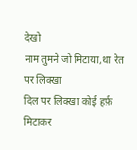देखो
नाम तुमने जो मिटाया,था रेत पर लिक्खा
दिल पर लिक्खा कोई हर्फ़ मिटाकर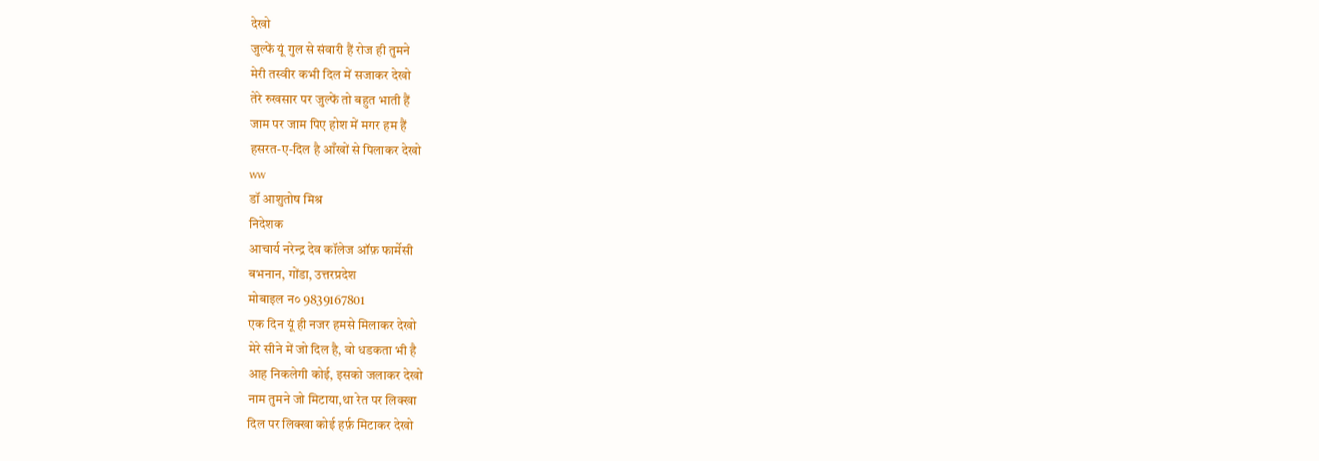देखो
जुल्फें यूं गुल से संवारी हैं रोज ही तुमने
मेरी तस्वीर कभी दिल में सजाकर देखो
तेरे रुखसार पर जुल्फें तो बहुत भाती हैं
जाम पर जाम पिए होश में मगर हम हैं
हसरत-ए-दिल है आँखों से पिलाकर देखो
ww
डॉ आशुतोष मिश्र
निदेशक
आचार्य नरेन्द्र देव कॉलेज ऑफ़ फार्मेसी
बभनान, गोंडा, उत्तरप्रदेश
मोबाइल न० 9839167801
एक दिन यूं ही नजर हमसे मिलाकर देखो
मेरे सीने में जो दिल है, वो धडकता भी है
आह निकलेगी कोई, इसको जलाकर देखो
नाम तुमने जो मिटाया,था रेत पर लिक्खा
दिल पर लिक्खा कोई हर्फ़ मिटाकर देखो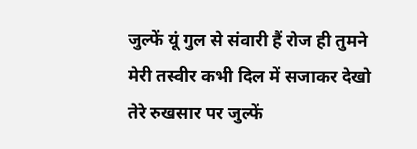जुल्फें यूं गुल से संवारी हैं रोज ही तुमने
मेरी तस्वीर कभी दिल में सजाकर देखो
तेरे रुखसार पर जुल्फें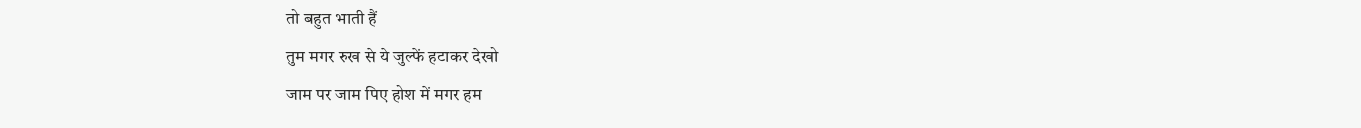तो बहुत भाती हैं
तुम मगर रुख से ये जुल्फें हटाकर देखो
जाम पर जाम पिए होश में मगर हम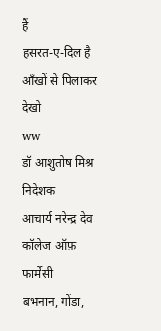हैं
हसरत-ए-दिल है आँखों से पिलाकर देखो
ww
डॉ आशुतोष मिश्र
निदेशक
आचार्य नरेन्द्र देव कॉलेज ऑफ़ फार्मेसी
बभनान, गोंडा,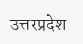उत्तरप्रदेश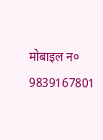मोबाइल न० 9839167801